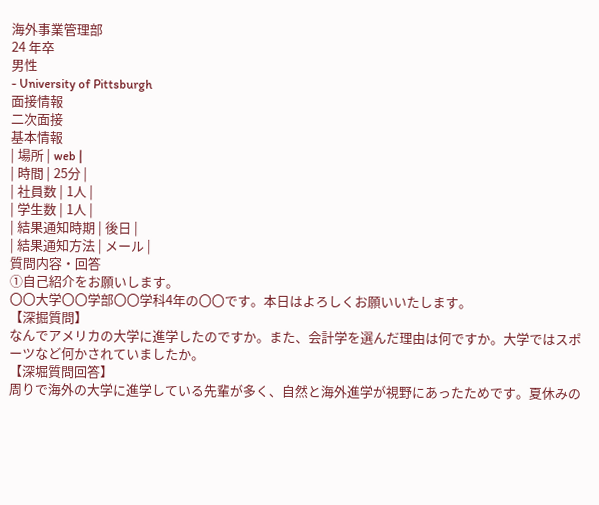海外事業管理部
24 年卒
男性
- University of Pittsburgh
面接情報
二次面接
基本情報
| 場所 | web |
| 時間 | 25分 |
| 社員数 | 1人 |
| 学生数 | 1人 |
| 結果通知時期 | 後日 |
| 結果通知方法 | メール |
質問内容・回答
①自己紹介をお願いします。
〇〇大学〇〇学部〇〇学科4年の〇〇です。本日はよろしくお願いいたします。
【深掘質問】
なんでアメリカの大学に進学したのですか。また、会計学を選んだ理由は何ですか。大学ではスポーツなど何かされていましたか。
【深堀質問回答】
周りで海外の大学に進学している先輩が多く、自然と海外進学が視野にあったためです。夏休みの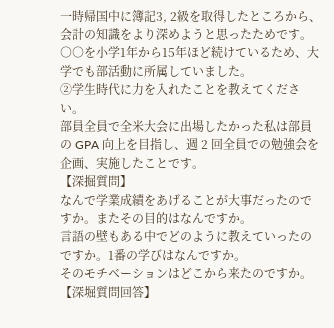一時帰国中に簿記3, 2級を取得したところから、会計の知識をより深めようと思ったためです。○○を小学1年から15年ほど続けているため、大学でも部活動に所属していました。
②学生時代に力を入れたことを教えてください。
部員全員で全⽶⼤会に出場したかった私は部員の GPA 向上を⽬指し、週 2 回全員での勉強会を企画、実施したことです。
【深掘質問】
なんで学業成績をあげることが大事だったのですか。またその目的はなんですか。
言語の壁もある中でどのように教えていったのですか。1番の学びはなんですか。
そのモチベーションはどこから来たのですか。
【深堀質問回答】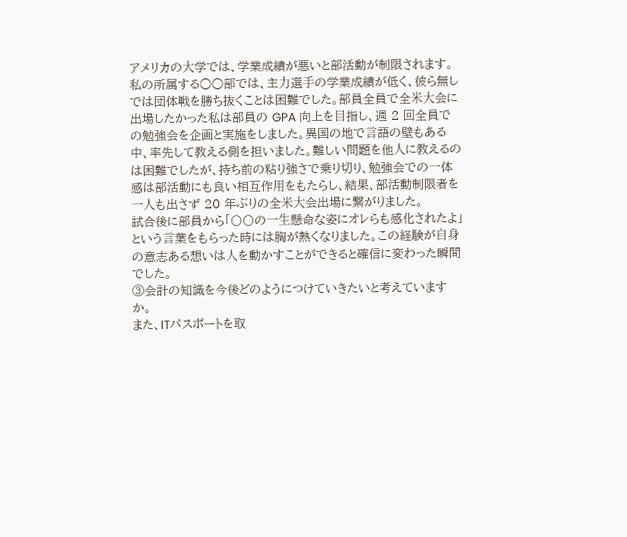アメリカの⼤学では、学業成績が悪いと部活動が制限されます。私の所属する○○部では、主⼒選⼿の学業成績が低く、彼ら無しでは団体戦を勝ち抜くことは困難でした。部員全員で全⽶⼤会に出場したかった私は部員の GPA 向上を⽬指し、週 2 回全員での勉強会を企画と実施をしました。異国の地で⾔語の壁もある中、率先して教える側を担いました。難しい問題を他⼈に教えるのは困難でしたが、持ち前の粘り強さで乗り切り、勉強会での⼀体感は部活動にも良い相互作⽤をもたらし、結果、部活動制限者を⼀⼈も出さず 20 年ぶりの全⽶⼤会出場に繋がりました。
試合後に部員から「〇〇の⼀⽣懸命な姿にオレらも感化されたよ」という⾔葉をもらった時には胸が熱くなりました。この経験が⾃⾝の意志ある想いは⼈を動かすことができると確信に変わった瞬間でした。
③会計の知識を今後どのようにつけていきたいと考えていますか。
また、ITパスポートを取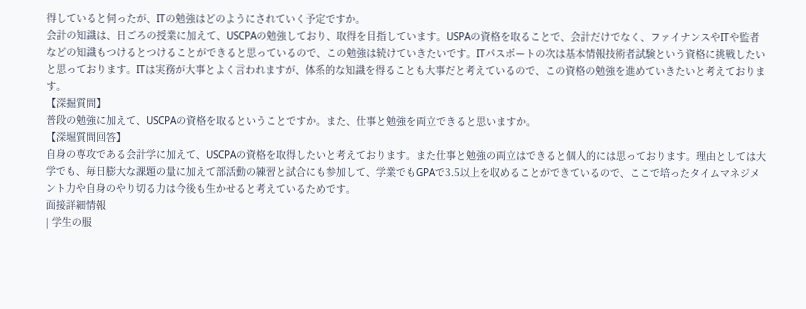得していると伺ったが、ITの勉強はどのようにされていく予定ですか。
会計の知識は、日ごろの授業に加えて、USCPAの勉強しており、取得を目指しています。USPAの資格を取ることで、会計だけでなく、ファイナンスやITや監者などの知識もつけるとつけることができると思っているので、この勉強は続けていきたいです。ITパスポートの次は基本情報技術者試験という資格に挑戦したいと思っております。ITは実務が大事とよく言われますが、体系的な知識を得ることも大事だと考えているので、この資格の勉強を進めていきたいと考えております。
【深掘質問】
普段の勉強に加えて、USCPAの資格を取るということですか。また、仕事と勉強を両立できると思いますか。
【深堀質問回答】
自身の専攻である会計学に加えて、USCPAの資格を取得したいと考えております。また仕事と勉強の両立はできると個人的には思っております。理由としては大学でも、毎日膨大な課題の量に加えて部活動の練習と試合にも参加して、学業でもGPAで3.5以上を収めることができているので、ここで培ったタイムマネジメント力や自身のやり切る力は今後も生かせると考えているためです。
面接詳細情報
| 学生の服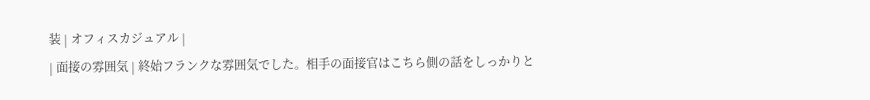装 | オフィスカジュアル |
| 面接の雰囲気 | 終始フランクな雰囲気でした。相手の面接官はこちら側の話をしっかりと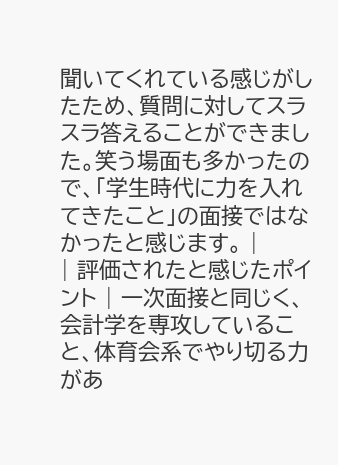聞いてくれている感じがしたため、質問に対してスラスラ答えることができました。笑う場面も多かったので、「学生時代に力を入れてきたこと」の面接ではなかったと感じます。 |
| 評価されたと感じたポイント | 一次面接と同じく、会計学を専攻していること、体育会系でやり切る力があ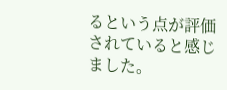るという点が評価されていると感じました。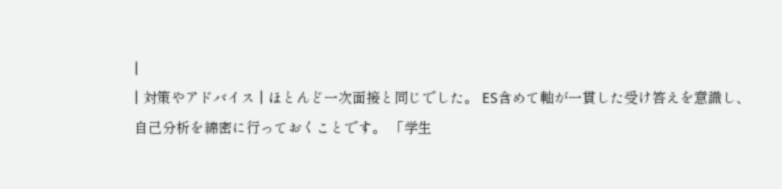|
| 対策やアドバイス | ほとんど一次面接と同じでした。 ES含めて軸が一貫した受け答えを意識し、自己分析を綿密に行っておくことです。 「学生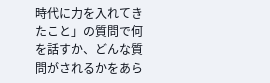時代に力を入れてきたこと」の質問で何を話すか、どんな質問がされるかをあら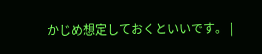かじめ想定しておくといいです。 |